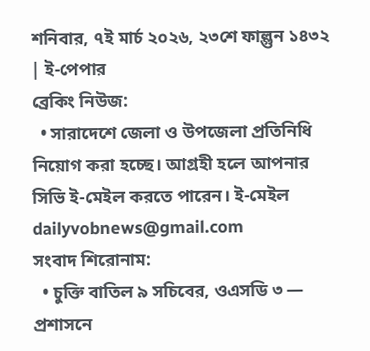শনিবার, ৭ই মার্চ ২০২৬, ২৩শে ফাল্গুন ১৪৩২ | ই-পেপার
ব্রেকিং নিউজ:
  • সারাদেশে জেলা ও উপজেলা প্রতিনিধি নিয়োগ করা হচ্ছে। আগ্রহী হলে আপনার সিভি ই-মেইল করতে পারেন। ই-মেইল dailyvobnews@gmail.com
সংবাদ শিরোনাম:
  • চুক্তি বাতিল ৯ সচিবের, ওএসডি ৩ — প্রশাসনে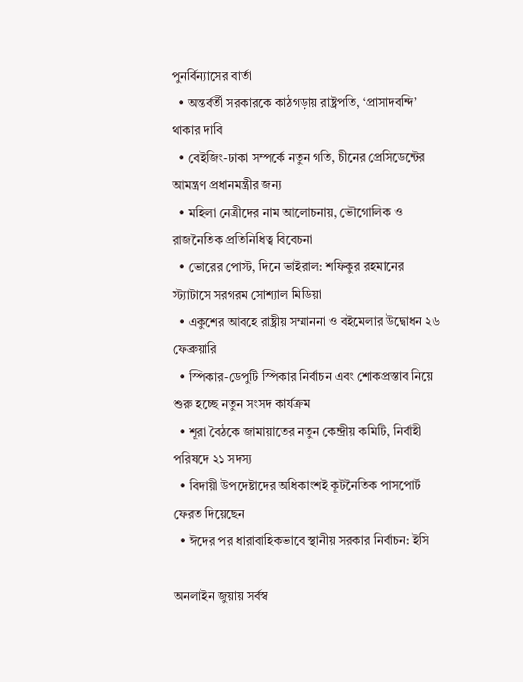পুনর্বিন্যাসের বার্তা
  • অন্তর্বর্তী সরকারকে কাঠগড়ায় রাষ্ট্রপতি, ‘প্রাসাদবন্দি’ থাকার দাবি
  • বেইজিং-ঢাকা সম্পর্কে নতুন গতি, চীনের প্রেসিডেন্টের আমন্ত্রণ প্রধানমন্ত্রীর জন্য
  • মহিলা নেত্রীদের নাম আলোচনায়, ভৌগোলিক ও রাজনৈতিক প্রতিনিধিত্ব বিবেচনা
  • ভোরের পোস্ট, দিনে ভাইরাল: শফিকুর রহমানের স্ট্যাটাসে সরগরম সোশ্যাল মিডিয়া
  • একুশের আবহে রাষ্ট্রীয় সম্মাননা ও বইমেলার উদ্বোধন ২৬ ফেব্রুয়ারি
  • স্পিকার-ডেপুটি স্পিকার নির্বাচন এবং শোকপ্রস্তাব নিয়ে শুরু হচ্ছে নতুন সংসদ কার্যক্রম
  • শূরা বৈঠকে জামায়াতের নতুন কেন্দ্রীয় কমিটি, নির্বাহী পরিষদে ২১ সদস্য
  • বিদায়ী উপদেষ্টাদের অধিকাংশই কূটনৈতিক পাসপোর্ট ফেরত দিয়েছেন
  • ঈদের পর ধারাবাহিকভাবে স্থানীয় সরকার নির্বাচন: ইসি

অনলাইন জুয়ায় সর্বস্ব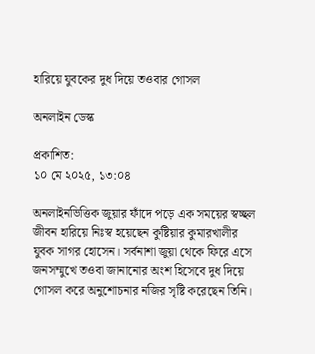হারিয়ে যুবকের দুধ দিয়ে তওবার গোসল

অনলাইন ডেস্ক

প্রকাশিত:
১০ মে ২০২৫, ১৩:০৪

অনলাইনভিত্তিক জুয়ার ফাঁদে পড়ে এক সময়ের স্বচ্ছল জীবন হারিয়ে নিঃস্ব হয়েছেন কুষ্টিয়ার কুমারখালীর যুবক সাগর হোসেন। সর্বনাশা জুয়া থেকে ফিরে এসে জনসম্মুখে তওবা জানানোর অংশ হিসেবে দুধ দিয়ে গোসল করে অনুশোচনার নজির সৃষ্টি করেছেন তিনি।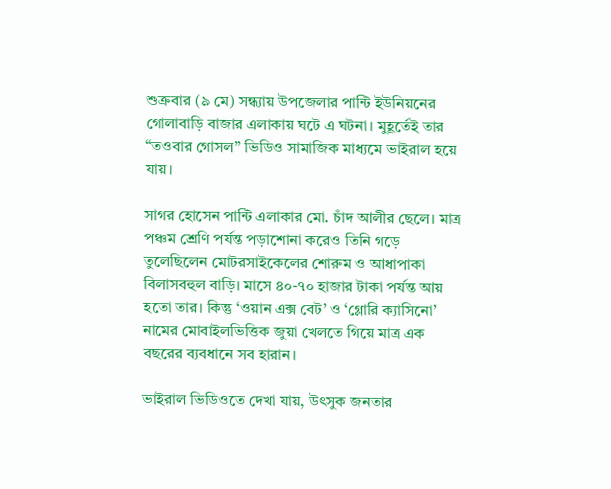শুক্রবার (৯ মে) সন্ধ্যায় উপজেলার পান্টি ইউনিয়নের গোলাবাড়ি বাজার এলাকায় ঘটে এ ঘটনা। মুহূর্তেই তার “তওবার গোসল” ভিডিও সামাজিক মাধ্যমে ভাইরাল হয়ে যায়।

সাগর হোসেন পান্টি এলাকার মো. চাঁদ আলীর ছেলে। মাত্র পঞ্চম শ্রেণি পর্যন্ত পড়াশোনা করেও তিনি গড়ে তুলেছিলেন মোটরসাইকেলের শোরুম ও আধাপাকা বিলাসবহুল বাড়ি। মাসে ৪০-৭০ হাজার টাকা পর্যন্ত আয় হতো তার। কিন্তু ‘ওয়ান এক্স বেট’ ও ‘গ্লোরি ক্যাসিনো’ নামের মোবাইলভিত্তিক জুয়া খেলতে গিয়ে মাত্র এক বছরের ব্যবধানে সব হারান।

ভাইরাল ভিডিওতে দেখা যায়, উৎসুক জনতার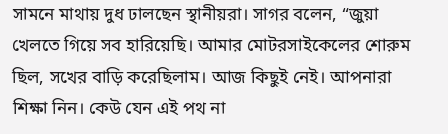সামনে মাথায় দুধ ঢালছেন স্থানীয়রা। সাগর বলেন, “জুয়া খেলতে গিয়ে সব হারিয়েছি। আমার মোটরসাইকেলের শোরুম ছিল, সখের বাড়ি করেছিলাম। আজ কিছুই নেই। আপনারা শিক্ষা নিন। কেউ যেন এই পথ না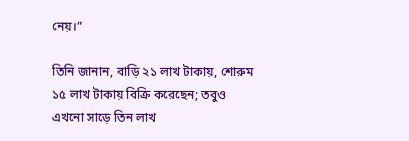নেয়।”

তিনি জানান, বাড়ি ২১ লাখ টাকায়, শোরুম ১৫ লাখ টাকায় বিক্রি করেছেন; তবুও এখনো সাড়ে তিন লাখ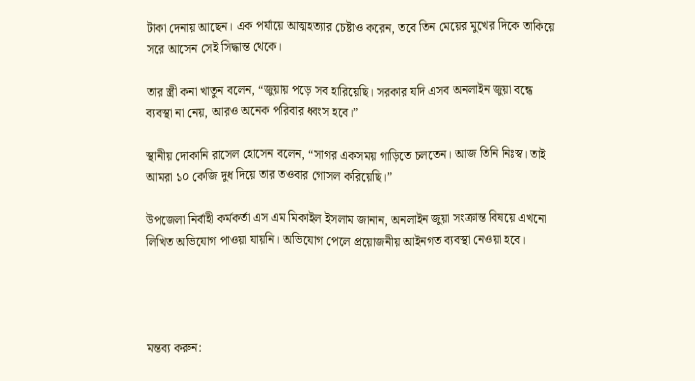টাকা দেনায় আছেন। এক পর্যায়ে আত্মহত্যার চেষ্টাও করেন, তবে তিন মেয়ের মুখের দিকে তাকিয়ে সরে আসেন সেই সিদ্ধান্ত থেকে।

তার স্ত্রী কনা খাতুন বলেন, “জুয়ায় পড়ে সব হারিয়েছি। সরকার যদি এসব অনলাইন জুয়া বন্ধে ব্যবস্থা না নেয়, আরও অনেক পরিবার ধ্বংস হবে।”

স্থানীয় দোকানি রাসেল হোসেন বলেন, “সাগর একসময় গাড়িতে চলতেন। আজ তিনি নিঃস্ব। তাই আমরা ১০ কেজি দুধ দিয়ে তার তওবার গোসল করিয়েছি।”

উপজেলা নির্বাহী কর্মকর্তা এস এম মিকাইল ইসলাম জানান, অনলাইন জুয়া সংক্রান্ত বিষয়ে এখনো লিখিত অভিযোগ পাওয়া যায়নি। অভিযোগ পেলে প্রয়োজনীয় আইনগত ব্যবস্থা নেওয়া হবে।




মন্তব্য করুন: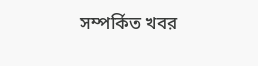সম্পর্কিত খবর